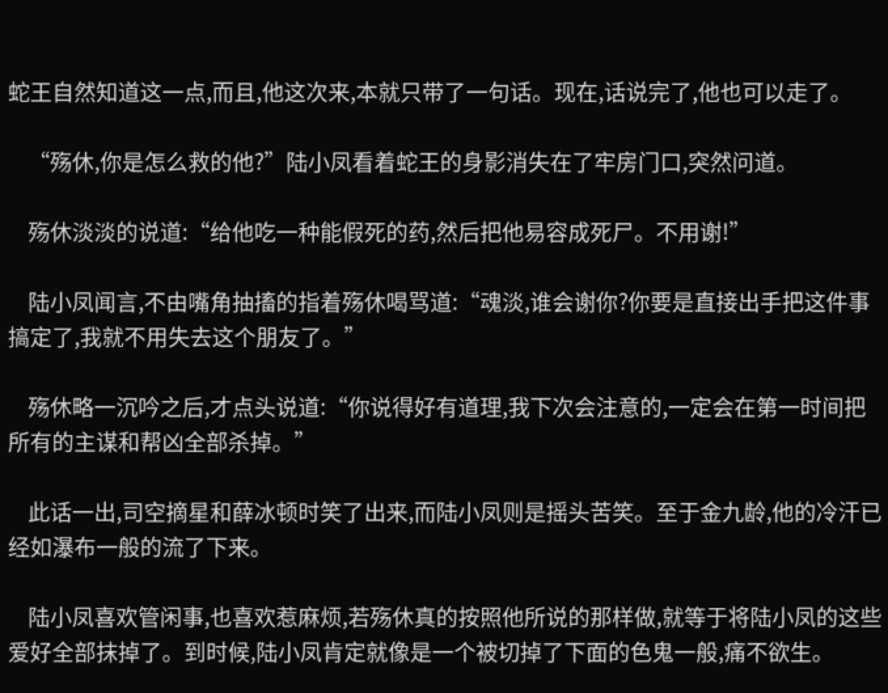蛇王自然知道这一点,而且,他这次来,本就只带了一句话。现在,话说完了,他也可以走了。

    “殇休,你是怎么救的他?”陆小凤看着蛇王的身影消失在了牢房门口,突然问道。

    殇休淡淡的说道:“给他吃一种能假死的药,然后把他易容成死尸。不用谢!”

    陆小凤闻言,不由嘴角抽搐的指着殇休喝骂道:“魂淡,谁会谢你?你要是直接出手把这件事搞定了,我就不用失去这个朋友了。”

    殇休略一沉吟之后,才点头说道:“你说得好有道理,我下次会注意的,一定会在第一时间把所有的主谋和帮凶全部杀掉。”

    此话一出,司空摘星和薛冰顿时笑了出来,而陆小凤则是摇头苦笑。至于金九龄,他的冷汗已经如瀑布一般的流了下来。

    陆小凤喜欢管闲事,也喜欢惹麻烦,若殇休真的按照他所说的那样做,就等于将陆小凤的这些爱好全部抹掉了。到时候,陆小凤肯定就像是一个被切掉了下面的色鬼一般,痛不欲生。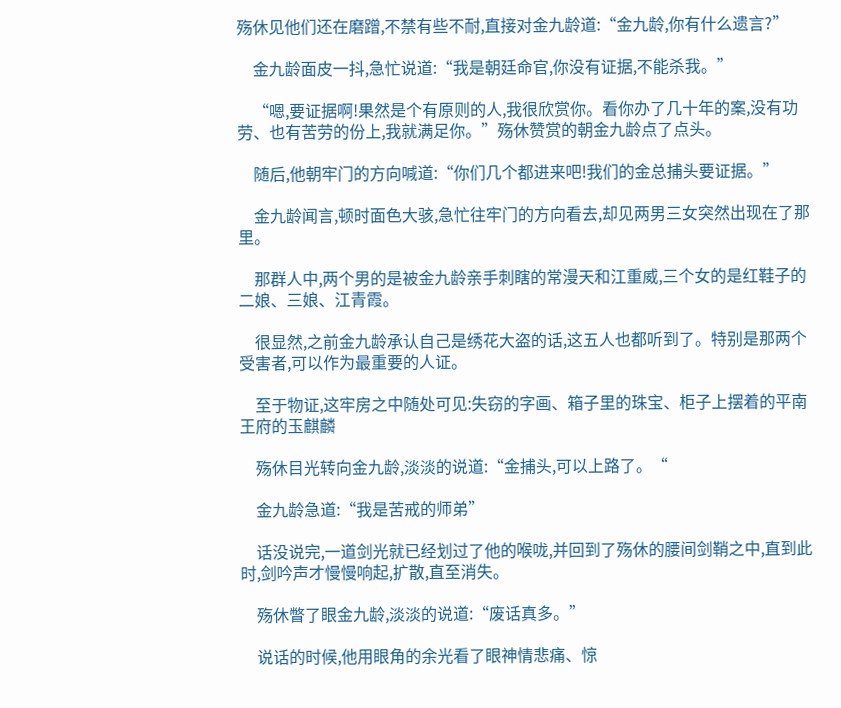殇休见他们还在磨蹭,不禁有些不耐,直接对金九龄道:“金九龄,你有什么遗言?”

    金九龄面皮一抖,急忙说道:“我是朝廷命官,你没有证据,不能杀我。”

    “嗯,要证据啊!果然是个有原则的人,我很欣赏你。看你办了几十年的案,没有功劳、也有苦劳的份上,我就满足你。”殇休赞赏的朝金九龄点了点头。

    随后,他朝牢门的方向喊道:“你们几个都进来吧!我们的金总捕头要证据。”

    金九龄闻言,顿时面色大骇,急忙往牢门的方向看去,却见两男三女突然出现在了那里。

    那群人中,两个男的是被金九龄亲手刺瞎的常漫天和江重威,三个女的是红鞋子的二娘、三娘、江青霞。

    很显然,之前金九龄承认自己是绣花大盗的话,这五人也都听到了。特别是那两个受害者,可以作为最重要的人证。

    至于物证,这牢房之中随处可见:失窃的字画、箱子里的珠宝、柜子上摆着的平南王府的玉麒麟

    殇休目光转向金九龄,淡淡的说道:“金捕头,可以上路了。“

    金九龄急道:“我是苦戒的师弟”

    话没说完,一道剑光就已经划过了他的喉咙,并回到了殇休的腰间剑鞘之中,直到此时,剑吟声才慢慢响起,扩散,直至消失。

    殇休瞥了眼金九龄,淡淡的说道:“废话真多。”

    说话的时候,他用眼角的余光看了眼神情悲痛、惊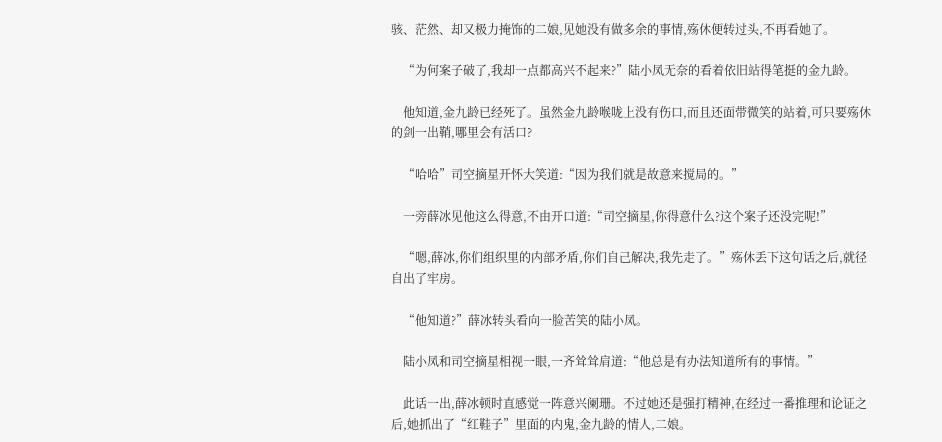骇、茫然、却又极力掩饰的二娘,见她没有做多余的事情,殇休便转过头,不再看她了。

    “为何案子破了,我却一点都高兴不起来?”陆小凤无奈的看着依旧站得笔挺的金九龄。

    他知道,金九龄已经死了。虽然金九龄喉咙上没有伤口,而且还面带微笑的站着,可只要殇休的剑一出鞘,哪里会有活口?

    “哈哈”司空摘星开怀大笑道:“因为我们就是故意来搅局的。”

    一旁薛冰见他这么得意,不由开口道:“司空摘星,你得意什么?这个案子还没完呢!”

    “嗯,薛冰,你们组织里的内部矛盾,你们自己解决,我先走了。”殇休丢下这句话之后,就径自出了牢房。

    “他知道?”薛冰转头看向一脸苦笑的陆小凤。

    陆小凤和司空摘星相视一眼,一齐耸耸肩道:“他总是有办法知道所有的事情。”

    此话一出,薛冰顿时直感觉一阵意兴阑珊。不过她还是强打精神,在经过一番推理和论证之后,她抓出了“红鞋子”里面的内鬼,金九龄的情人,二娘。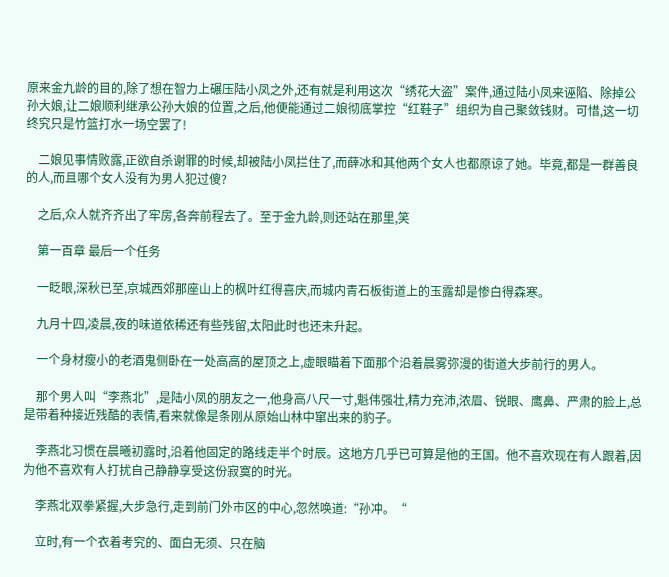原来金九龄的目的,除了想在智力上碾压陆小凤之外,还有就是利用这次“绣花大盗”案件,通过陆小凤来诬陷、除掉公孙大娘,让二娘顺利继承公孙大娘的位置,之后,他便能通过二娘彻底掌控“红鞋子”组织为自己聚敛钱财。可惜,这一切终究只是竹篮打水一场空罢了!

    二娘见事情败露,正欲自杀谢罪的时候,却被陆小凤拦住了,而薛冰和其他两个女人也都原谅了她。毕竟,都是一群善良的人,而且哪个女人没有为男人犯过傻?

    之后,众人就齐齐出了牢房,各奔前程去了。至于金九龄,则还站在那里,笑

    第一百章 最后一个任务

    一眨眼,深秋已至,京城西郊那座山上的枫叶红得喜庆,而城内青石板街道上的玉露却是惨白得森寒。

    九月十四,凌晨,夜的味道依稀还有些残留,太阳此时也还未升起。

    一个身材瘦小的老酒鬼侧卧在一处高高的屋顶之上,虚眼瞄着下面那个沿着晨雾弥漫的街道大步前行的男人。

    那个男人叫“李燕北”,是陆小凤的朋友之一,他身高八尺一寸,魁伟强壮,精力充沛,浓眉、锐眼、鹰鼻、严肃的脸上,总是带着种接近残酷的表情,看来就像是条刚从原始山林中窜出来的豹子。

    李燕北习惯在晨曦初露时,沿着他固定的路线走半个时辰。这地方几乎已可算是他的王国。他不喜欢现在有人跟着,因为他不喜欢有人打扰自己静静享受这份寂寞的时光。

    李燕北双拳紧握,大步急行,走到前门外市区的中心,忽然唤道:“孙冲。“

    立时,有一个衣着考究的、面白无须、只在脑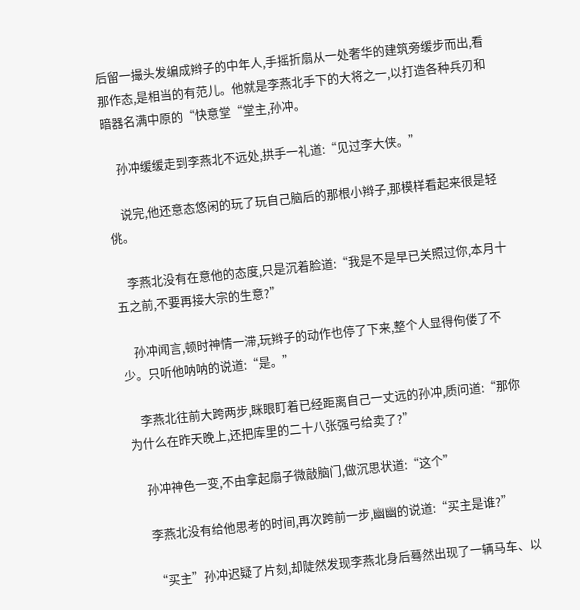后留一撮头发编成辫子的中年人,手摇折扇从一处奢华的建筑旁缓步而出,看那作态,是相当的有范儿。他就是李燕北手下的大将之一,以打造各种兵刃和暗器名满中原的“快意堂“堂主,孙冲。

    孙冲缓缓走到李燕北不远处,拱手一礼道:“见过李大侠。”

    说完,他还意态悠闲的玩了玩自己脑后的那根小辫子,那模样看起来很是轻佻。

    李燕北没有在意他的态度,只是沉着脸道:“我是不是早已关照过你,本月十五之前,不要再接大宗的生意?”

    孙冲闻言,顿时神情一滞,玩辫子的动作也停了下来,整个人显得佝偻了不少。只听他呐呐的说道:“是。”

    李燕北往前大跨两步,眯眼盯着已经距离自己一丈远的孙冲,质问道:“那你为什么在昨天晚上,还把库里的二十八张强弓给卖了?”

    孙冲神色一变,不由拿起扇子微敲脑门,做沉思状道:“这个”

    李燕北没有给他思考的时间,再次跨前一步,幽幽的说道:“买主是谁?”

    “买主”孙冲迟疑了片刻,却陡然发现李燕北身后蓦然出现了一辆马车、以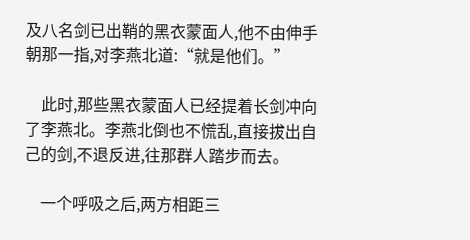及八名剑已出鞘的黑衣蒙面人,他不由伸手朝那一指,对李燕北道:“就是他们。”

    此时,那些黑衣蒙面人已经提着长剑冲向了李燕北。李燕北倒也不慌乱,直接拔出自己的剑,不退反进,往那群人踏步而去。

    一个呼吸之后,两方相距三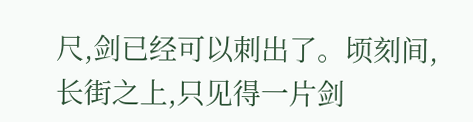尺,剑已经可以刺出了。顷刻间,长街之上,只见得一片剑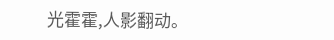光霍霍,人影翻动。